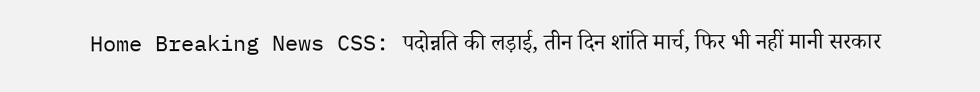Home Breaking News CSS: पदोन्नति की लड़ाई, तीन दिन शांति मार्च, फिर भी नहीं मानी सरकार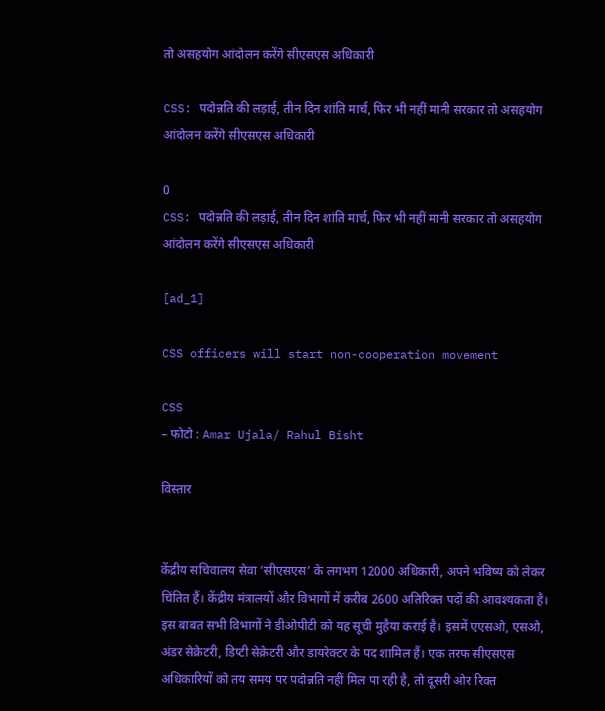तो असहयोग आंदोलन करेंगे सीएसएस अधिकारी

CSS: पदोन्नति की लड़ाई, तीन दिन शांति मार्च, फिर भी नहीं मानी सरकार तो असहयोग आंदोलन करेंगे सीएसएस अधिकारी

0
CSS: पदोन्नति की लड़ाई, तीन दिन शांति मार्च, फिर भी नहीं मानी सरकार तो असहयोग आंदोलन करेंगे सीएसएस अधिकारी

[ad_1]

CSS officers will start non-cooperation movement

CSS
– फोटो : Amar Ujala/ Rahul Bisht

विस्तार


केंद्रीय सचिवालय सेवा ‘सीएसएस’ के लगभग 12000 अधिकारी, अपने भविष्य को लेकर चिंतित हैं। केंद्रीय मंत्रालयों और विभागों में करीब 2600 अतिरिक्त पदों की आवश्यकता है। इस बाबत सभी विभागों ने डीओपीटी को यह सूची मुहैया कराई है। इसमें एएसओ, एसओ, अंडर सेक्रेटरी, डिप्टी सेक्रेटरी और डायरेक्टर के पद शामिल हैं। एक तरफ सीएसएस अधिकारियों को तय समय पर पदोन्नति नहीं मिल पा रही है, तो दूसरी ओर रिक्त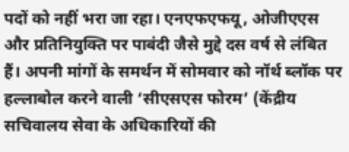पदों को नहीं भरा जा रहा। एनएफएफयू, ओजीएएस और प्रतिनियुक्ति पर पाबंदी जैसे मुद्दे दस वर्ष से लंबित हैं। अपनी मांगों के समर्थन में सोमवार को नॉर्थ ब्लॉक पर हल्लाबोल करने वाली ‘सीएसएस फोरम’ (केंद्रीय सचिवालय सेवा के अधिकारियों की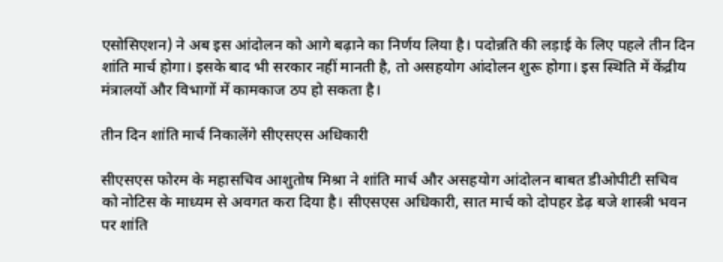एसोसिएशन) ने अब इस आंदोलन को आगे बढ़ाने का निर्णय लिया है। पदोन्नति की लड़ाई के लिए पहले तीन दिन शांति मार्च होगा। इसके बाद भी सरकार नहीं मानती है, तो असहयोग आंदोलन शुरू होगा। इस स्थिति में केंद्रीय मंत्रालयों और विभागों में कामकाज ठप हो सकता है।

तीन दिन शांति मार्च निकालेंगे सीएसएस अधिकारी

सीएसएस फोरम के महासचिव आशुतोष मिश्रा ने शांति मार्च और असहयोग आंदोलन बाबत डीओपीटी सचिव को नोटिस के माध्यम से अवगत करा दिया है। सीएसएस अधिकारी, सात मार्च को दोपहर डेढ़ बजे शास्त्री भवन पर शांति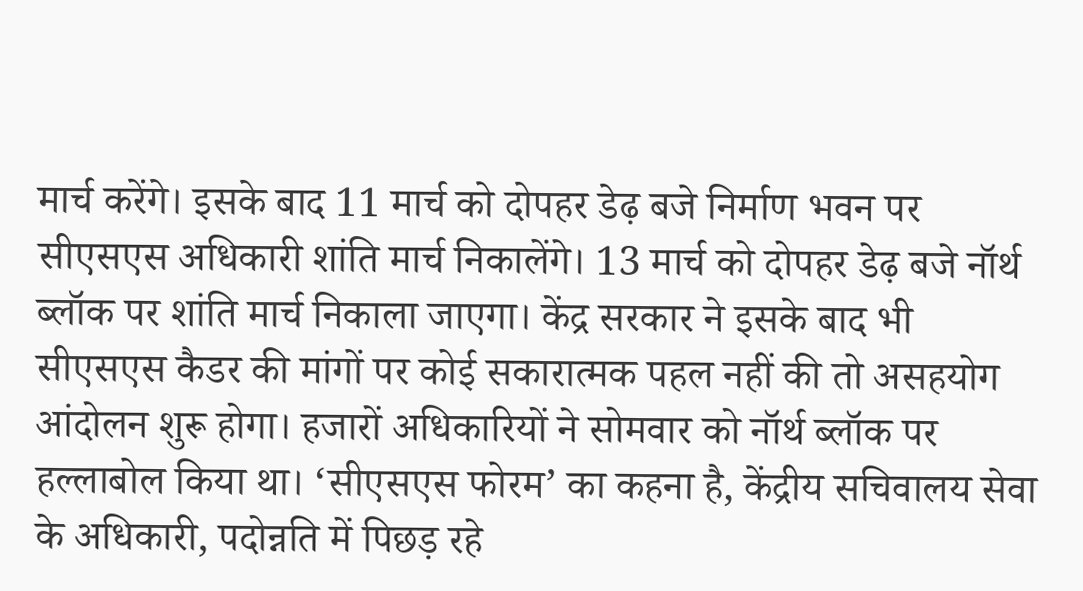मार्च करेंगे। इसके बाद 11 मार्च को दोपहर डेढ़ बजे निर्माण भवन पर सीएसएस अधिकारी शांति मार्च निकालेंगे। 13 मार्च को दोपहर डेढ़ बजे नॉर्थ ब्लॉक पर शांति मार्च निकाला जाएगा। केंद्र सरकार ने इसके बाद भी सीएसएस कैडर की मांगों पर कोई सकारात्मक पहल नहीं की तो असहयोग आंदोलन शुरू होगा। हजारों अधिकारियों ने सोमवार को नॉर्थ ब्लॉक पर हल्लाबोल किया था। ‘सीएसएस फोरम’ का कहना है, केंद्रीय सचिवालय सेवा के अधिकारी, पदोन्नति में पिछड़ रहे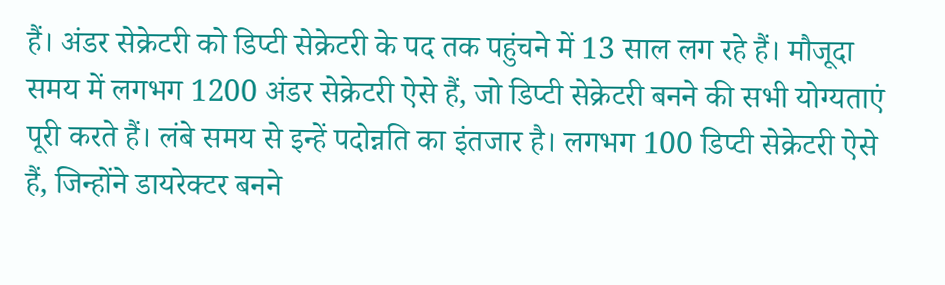हैं। अंडर सेक्रेटरी को डिप्टी सेक्रेटरी के पद तक पहुंचने में 13 साल लग रहे हैं। मौजूदा समय में लगभग 1200 अंडर सेक्रेटरी ऐसे हैं, जो डिप्टी सेक्रेटरी बनने की सभी योग्यताएं पूरी करते हैं। लंबे समय से इन्हें पदोन्नति का इंतजार है। लगभग 100 डिप्टी सेक्रेटरी ऐसे हैं, जिन्होंने डायरेक्टर बनने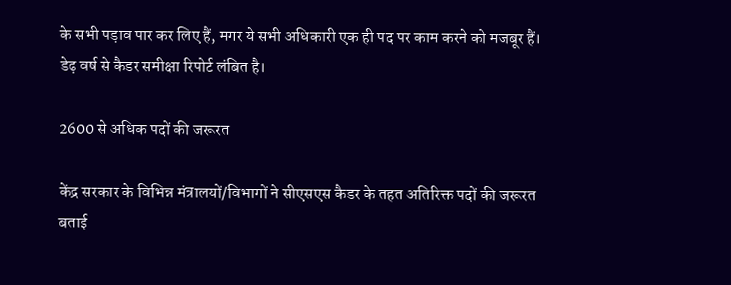के सभी पड़ाव पार कर लिए हैं, मगर ये सभी अधिकारी एक ही पद पर काम करने को मजबूर हैं। डेढ़ वर्ष से कैडर समीक्षा रिपोर्ट लंबित है।

2600 से अधिक पदों की जरूरत

केंद्र सरकार के विभिन्न मंत्रालयों/विभागों ने सीएसएस कैडर के तहत अतिरिक्त पदों की जरूरत बताई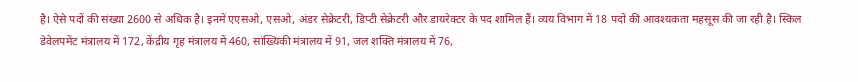है। ऐसे पदों की संख्या 2600 से अधिक है। इनमें एएसओ, एसओ, अंडर सेक्रेटरी, डिप्टी सेक्रेटरी और डायरेक्टर के पद शामिल हैं। व्यय विभाग में 18 पदों की आवश्यकता महसूस की जा रही है। स्किल डेवेलपमेंट मंत्रालय में 172, केंद्रीय गृह मंत्रालय में 460, सांख्यिकी मंत्रालय में 91, जल शक्ति मंत्रालय में 76,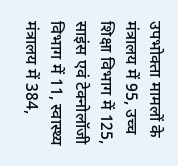उपभोक्ता मामलों के मंत्रालय में 95, उच्च शिक्षा विभाग में 125, साइंस एवं टेक्नोलॉजी विभाग में 11, स्वास्थ्य मंत्रालय में 384,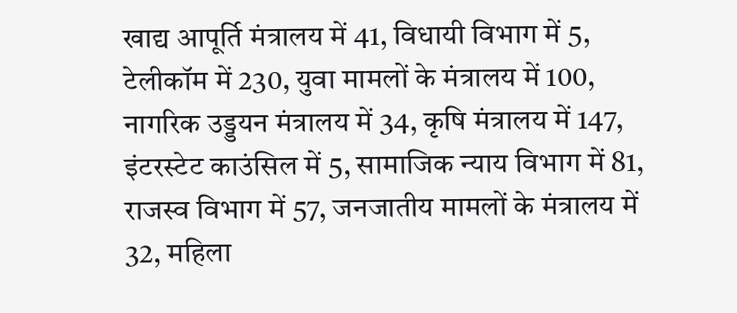खाद्य आपूर्ति मंत्रालय में 41, विधायी विभाग में 5, टेलीकॉम में 230, युवा मामलों के मंत्रालय में 100, नागरिक उड्डयन मंत्रालय में 34, कृषि मंत्रालय में 147, इंटरस्टेट काउंसिल में 5, सामाजिक न्याय विभाग में 81, राजस्व विभाग में 57, जनजातीय मामलों के मंत्रालय में 32, महिला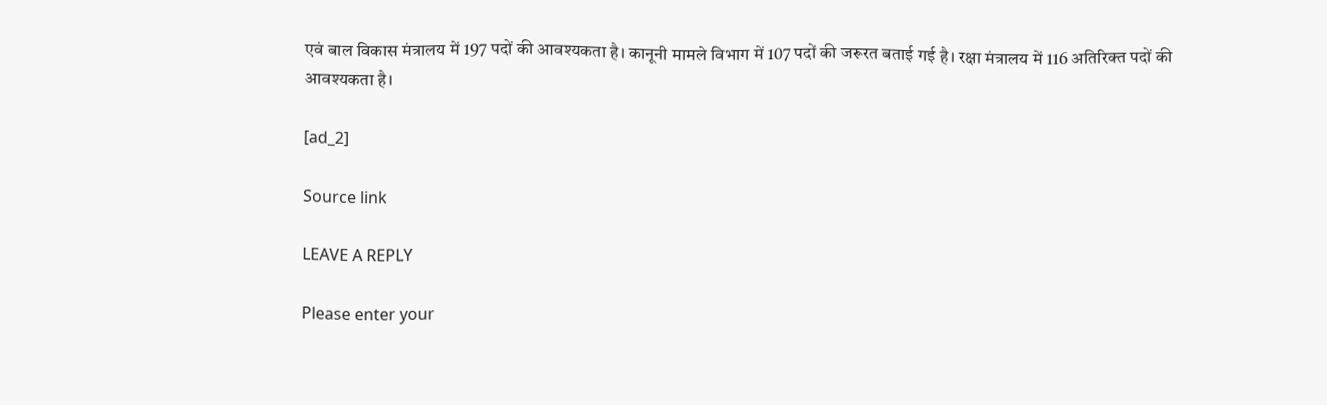एवं बाल विकास मंत्रालय में 197 पदों की आवश्यकता है। कानूनी मामले विभाग में 107 पदों की जरूरत बताई गई है। रक्षा मंत्रालय में 116 अतिरिक्त पदों की आवश्यकता है।

[ad_2]

Source link

LEAVE A REPLY

Please enter your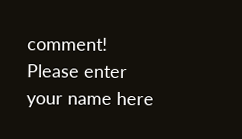comment!
Please enter your name here